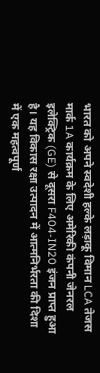भारत को अपने स्वदेशी हल्के लड़ाकू विमान LCA तेजस मार्क 1A कार्यक्रम के लिए अमेरिकी कंपनी जेनरल इलेक्ट्रिक (GE) से दूसरा F404‑IN20 इंजन प्राप्त हुआ है। यह विकास रक्षा उत्पादन में आत्मनिर्भरता की दिशा में एक महत्वपूर्ण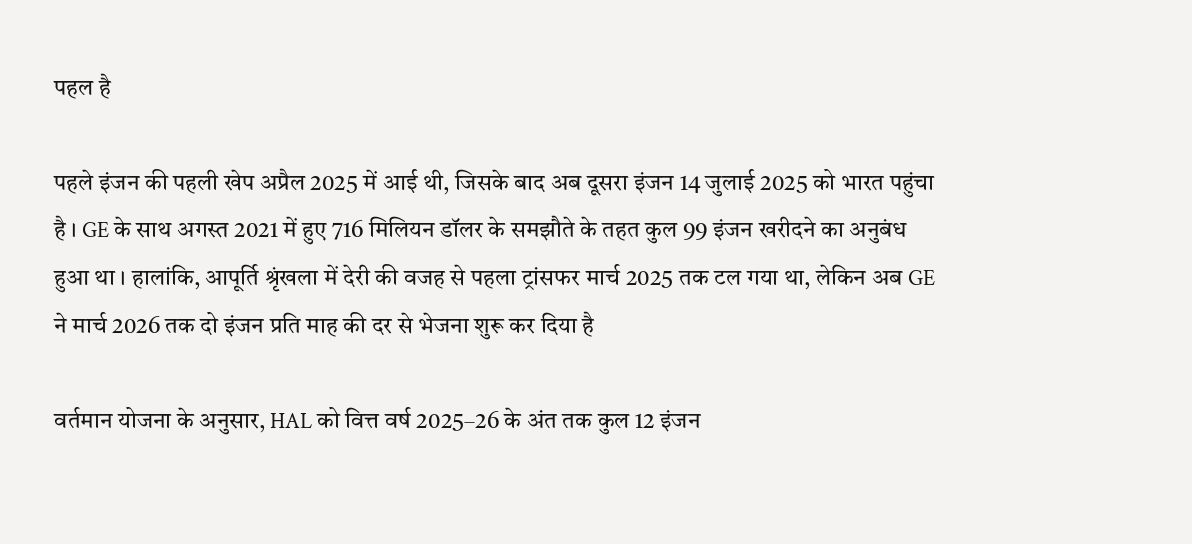पहल है

पहले इंजन की पहली खेप अप्रैल 2025 में आई थी, जिसके बाद अब दूसरा इंजन 14 जुलाई 2025 को भारत पहुंचा है । GE के साथ अगस्त 2021 में हुए 716 मिलियन डॉलर के समझौते के तहत कुल 99 इंजन खरीदने का अनुबंध हुआ था । हालांकि, आपूर्ति श्रृंखला में देरी की वजह से पहला ट्रांसफर मार्च 2025 तक टल गया था, लेकिन अब GE ने मार्च 2026 तक दो इंजन प्रति माह की दर से भेजना शुरू कर दिया है

वर्तमान योजना के अनुसार, HAL को वित्त वर्ष 2025–26 के अंत तक कुल 12 इंजन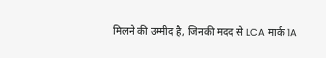मिलने की उम्मीद है, जिनकी मदद से LCA मार्क 1A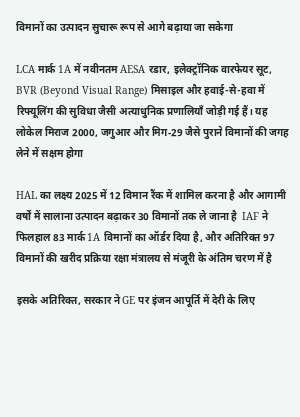विमानों का उत्पादन सुचारू रूप से आगे बढ़ाया जा सकेगा

LCA मार्क 1A में नवीनतम AESA रडार, इलेक्ट्रॉनिक वारफेयर सूट, BVR (Beyond Visual Range) मिसाइल और हवाई-से-हवा में रिफ्यूलिंग की सुविधा जैसी अत्याधुनिक प्रणालियाँ जोड़ी गई हैं। यह लोकेल मिराज 2000, जगुआर और मिग‑29 जैसे पुराने विमानों की जगह लेने में सक्षम होगा

HAL का लक्ष्य 2025 में 12 विमान रैंक में शामिल करना है और आगामी वर्षों में सालाना उत्पादन बढ़ाकर 30 विमानों तक ले जाना है  IAF ने फिलहाल 83 मार्क 1A विमानों का ऑर्डर दिया है, और अतिरिक्त 97 विमानों की खरीद प्रक्रिया रक्षा मंत्रालय से मंजूरी के अंतिम चरण में है

इसके अतिरिक्त, सरकार ने GE पर इंजन आपूर्ति में देरी के लिए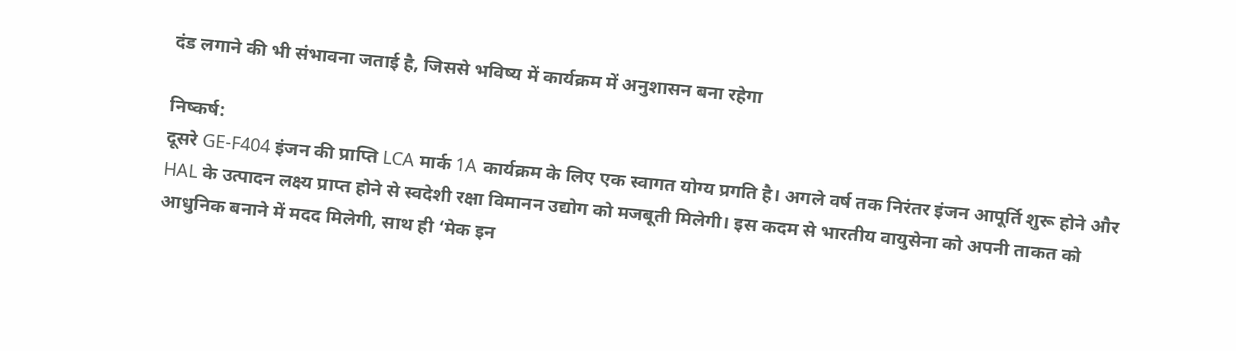दंड लगाने की भी संभावना जताई है, जिससे भविष्य में कार्यक्रम में अनुशासन बना रहेगा

निष्कर्ष:
दूसरे GE‑F404 इंजन की प्राप्ति LCA मार्क 1A कार्यक्रम के लिए एक स्वागत योग्य प्रगति है। अगले वर्ष तक निरंतर इंजन आपूर्ति शुरू होने और HAL के उत्पादन लक्ष्य प्राप्त होने से स्वदेशी रक्षा विमानन उद्योग को मजबूती मिलेगी। इस कदम से भारतीय वायुसेना को अपनी ताकत को आधुनिक बनाने में मदद मिलेगी, साथ ही ‘मेक इन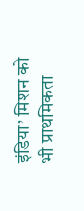इंडिया’ मिशन को भी प्राथमिकता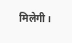मिलेगी।